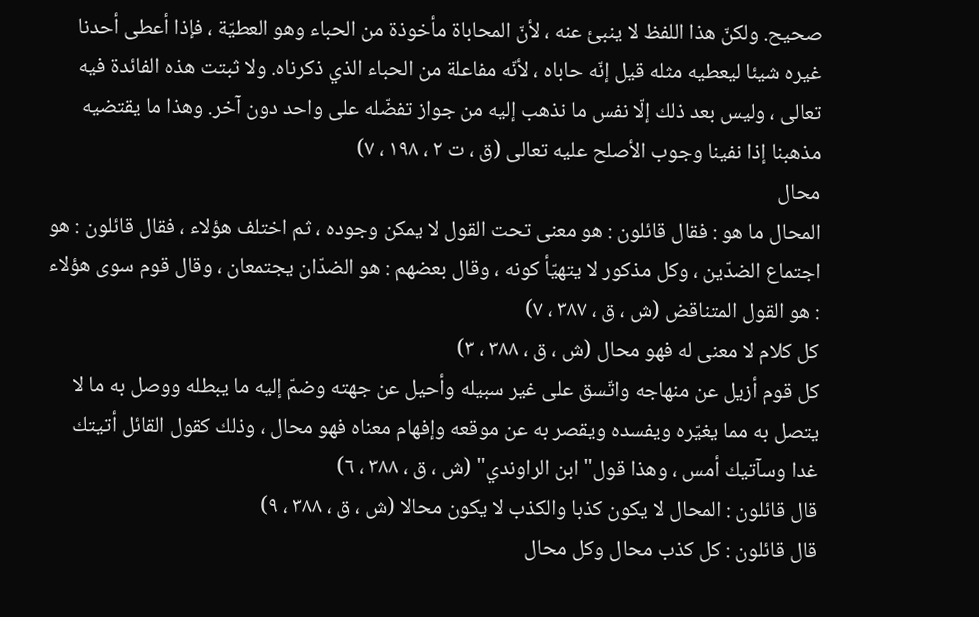صحيح. ولكنّ هذا اللفظ لا ينبئ عنه ، لأنّ المحاباة مأخوذة من الحباء وهو العطيّة ، فإذا أعطى أحدنا غيره شيئا ليعطيه مثله قيل إنّه حاباه ، لأنّه مفاعلة من الحباء الذي ذكرناه. ولا ثبتت هذه الفائدة فيه تعالى ، وليس بعد ذلك إلّا نفس ما نذهب إليه من جواز تفضّله على واحد دون آخر. وهذا ما يقتضيه مذهبنا إذا نفينا وجوب الأصلح عليه تعالى (ق ، ت ٢ ، ١٩٨ ، ٧)
محال
المحال ما هو : فقال قائلون : هو معنى تحت القول لا يمكن وجوده ، ثم اختلف هؤلاء ، فقال قائلون : هو اجتماع الضدّين ، وكل مذكور لا يتهيّأ كونه ، وقال بعضهم : هو الضدّان يجتمعان ، وقال قوم سوى هؤلاء : هو القول المتناقض (ش ، ق ، ٣٨٧ ، ٧)
كل كلام لا معنى له فهو محال (ش ، ق ، ٣٨٨ ، ٣)
كل قوم أزيل عن منهاجه واتّسق على غير سبيله وأحيل عن جهته وضمّ إليه ما يبطله ووصل به ما لا يتصل به مما يغيّره ويفسده ويقصر به عن موقعه وإفهام معناه فهو محال ، وذلك كقول القائل أتيتك غدا وسآتيك أمس ، وهذا قول" ابن الراوندي" (ش ، ق ، ٣٨٨ ، ٦)
قال قائلون : المحال لا يكون كذبا والكذب لا يكون محالا (ش ، ق ، ٣٨٨ ، ٩)
قال قائلون : كل كذب محال وكل محال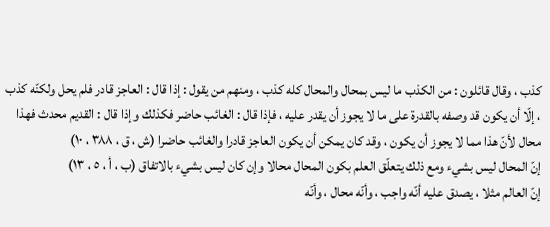كذب ، وقال قائلون : من الكذب ما ليس بمحال والمحال كله كذب ، ومنهم من يقول : إذا قال : العاجز قادر فلم يحل ولكنّه كذب ، إلّا أن يكون قد وصفه بالقدرة على ما لا يجوز أن يقدر عليه ، فإذا قال : الغائب حاضر فكذلك وإذا قال : القديم محدث فهذا محال لأنّ هذا مما لا يجوز أن يكون ، وقد كان يمكن أن يكون العاجز قادرا والغائب حاضرا (ش ، ق ، ٣٨٨ ، ١٠)
إنّ المحال ليس بشيء ومع ذلك يتعلّق العلم بكون المحال محالا وإن كان ليس بشيء بالاتفاق (ب ، أ ، ٥ ، ١٣)
إنّ العالم مثلا ، يصدق عليه أنّه واجب ، وأنّه محال ، وأنّه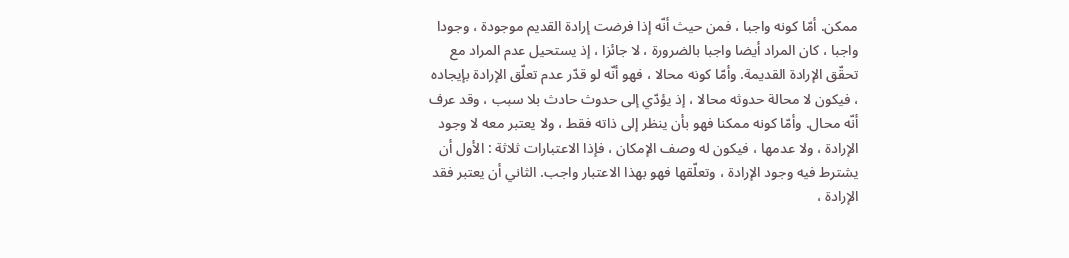ممكن. أمّا كونه واجبا ، فمن حيث أنّه إذا فرضت إرادة القديم موجودة ، وجودا واجبا ، كان المراد أيضا واجبا بالضرورة ، لا جائزا ، إذ يستحيل عدم المراد مع تحقّق الإرادة القديمة. وأمّا كونه محالا ، فهو أنّه لو قدّر عدم تعلّق الإرادة بإيجاده ، فيكون لا محالة حدوثه محالا ، إذ يؤدّي إلى حدوث حادث بلا سبب ، وقد عرف أنّه محال. وأمّا كونه ممكنا فهو بأن ينظر إلى ذاته فقط ، ولا يعتبر معه لا وجود الإرادة ، ولا عدمها ، فيكون له وصف الإمكان ، فإذا الاعتبارات ثلاثة : الأول أن يشترط فيه وجود الإرادة ، وتعلّقها فهو بهذا الاعتبار واجب. الثاني أن يعتبر فقد الإرادة ،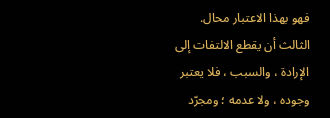فهو بهذا الاعتبار محال.
الثالث أن يقطع الالتفات إلى الإرادة ، والسبب ، فلا يعتبر وجوده ، ولا عدمه ؛ ومجرّد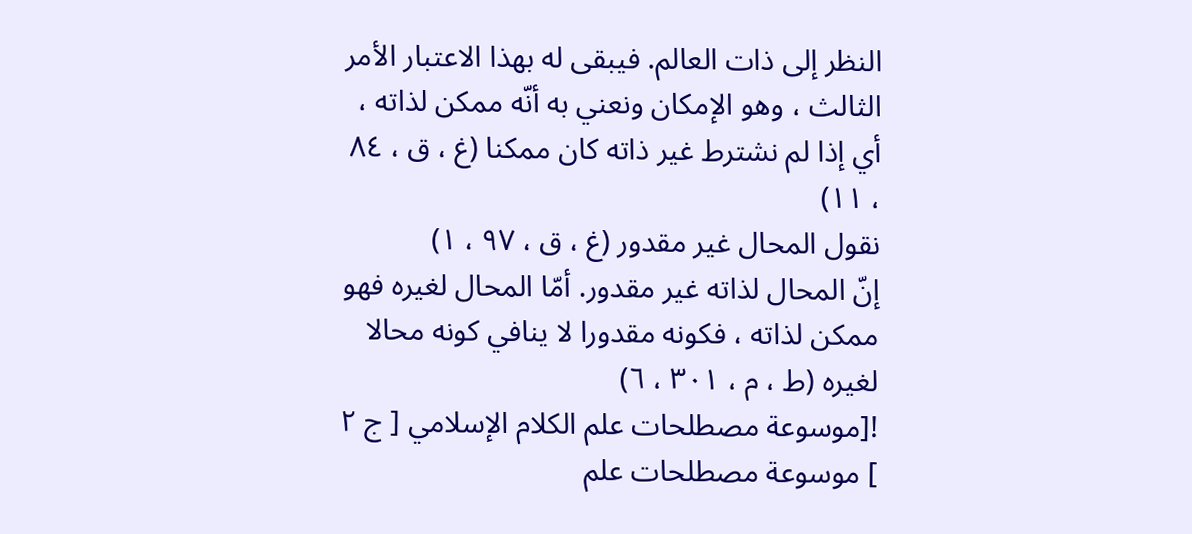النظر إلى ذات العالم. فيبقى له بهذا الاعتبار الأمر الثالث ، وهو الإمكان ونعني به أنّه ممكن لذاته ، أي إذا لم نشترط غير ذاته كان ممكنا (غ ، ق ، ٨٤ ، ١١)
نقول المحال غير مقدور (غ ، ق ، ٩٧ ، ١)
إنّ المحال لذاته غير مقدور. أمّا المحال لغيره فهو ممكن لذاته ، فكونه مقدورا لا ينافي كونه محالا لغيره (ط ، م ، ٣٠١ ، ٦)
![موسوعة مصطلحات علم الكلام الإسلامي [ ج ٢ ] موسوعة مصطلحات علم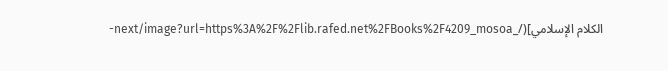الكلام الإسلامي](/_next/image?url=https%3A%2F%2Flib.rafed.net%2FBooks%2F4209_mosoa-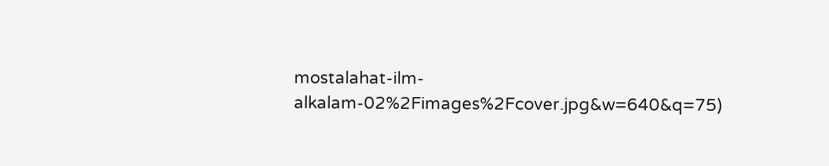mostalahat-ilm-alkalam-02%2Fimages%2Fcover.jpg&w=640&q=75)